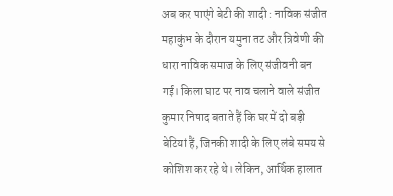अब कर पाएंगे बेटी की शादी : नाविक संजीत
महाकुंभ के दौरान यमुना तट और त्रिवेणी की धारा नाविक समाज के लिए संजीवनी बन गई। किला घाट पर नाव चलाने वाले संजीत कुमार निषाद बताते हैं कि घर में दो बड़ी बेटियां हैं, जिनकी शादी के लिए लंबे समय से कोशिश कर रहे थे। लेकिन, आर्थिक हालात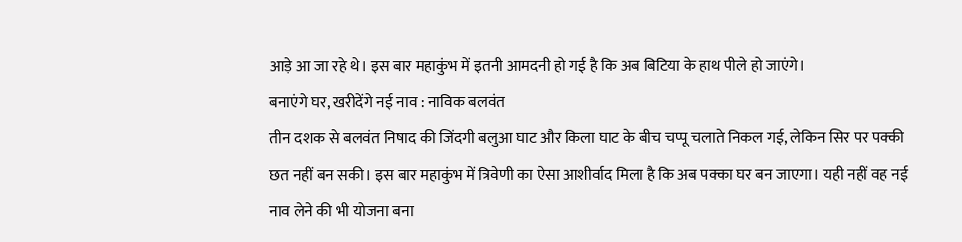आड़े आ जा रहे थे। इस बार महाकुंभ में इतनी आमदनी हो गई है कि अब बिटिया के हाथ पीले हो जाएंगे।
बनाएंगे घर, खरीदेंगे नई नाव : नाविक बलवंत
तीन दशक से बलवंत निषाद की जिंदगी बलुआ घाट और किला घाट के बीच चप्पू चलाते निकल गई, लेकिन सिर पर पक्की छत नहीं बन सकी। इस बार महाकुंभ में त्रिवेणी का ऐसा आशीर्वाद मिला है कि अब पक्का घर बन जाएगा। यही नहीं वह नई नाव लेने की भी योजना बना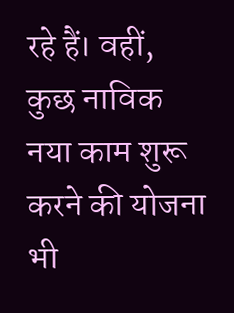रहे हैं। वहीं, कुछ नाविक नया काम शुरू करने की योजना भी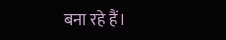बना रहे हैं।